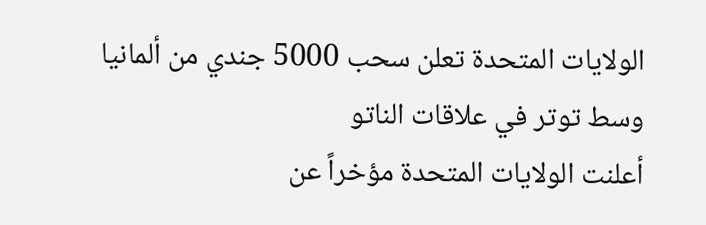الولايات المتحدة تعلن سحب 5000 جندي من ألمانيا وسط توتر في علاقات الناتو
أعلنت الولايات المتحدة مؤخراً عن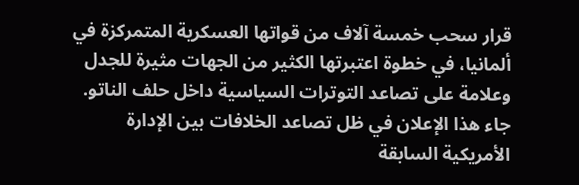قرار سحب خمسة آلاف من قواتها العسكرية المتمركزة في ألمانيا، في خطوة اعتبرتها الكثير من الجهات مثيرة للجدل وعلامة على تصاعد التوترات السياسية داخل حلف الناتو. جاء هذا الإعلان في ظل تصاعد الخلافات بين الإدارة الأمريكية السابقة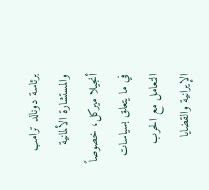برئاسة دونالد ترامب والمستشارة الألمانية أنجيلا ميركل، خصوصاً في ما يتعلق بسياسات التعامل مع الحرب الإيرانية والقضايا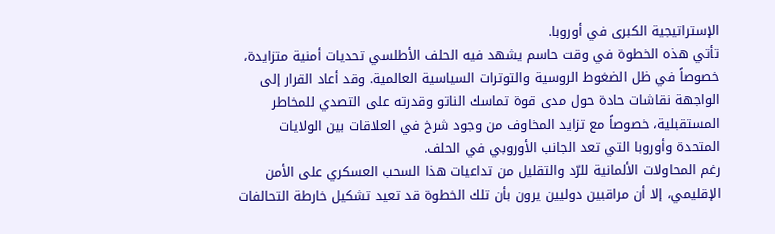الإستراتيجية الكبرى في أوروبا.
تأتي هذه الخطوة في وقت حاسم يشهد فيه الحلف الأطلسي تحديات أمنية متزايدة، خصوصاً في ظل الضغوط الروسية والتوترات السياسية العالمية. وقد أعاد القرار إلى الواجهة نقاشات حادة حول مدى قوة تماسك الناتو وقدرته على التصدي للمخاطر المستقبلية، خصوصاً مع تزايد المخاوف من وجود شرخ في العلاقات بين الولايات المتحدة وأوروبا التي تعد الجانب الأوروبي في الحلف.
رغم المحاولات الألمانية للرّد والتقليل من تداعيات هذا السحب العسكري على الأمن الإقليمي، إلا أن مراقبين دوليين يرون بأن تلك الخطوة قد تعيد تشكيل خارطة التحالفات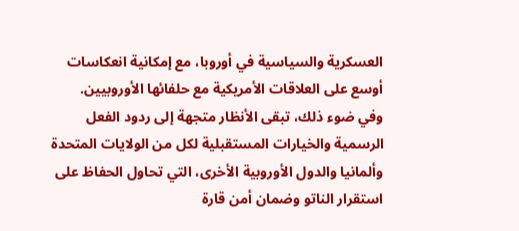العسكرية والسياسية في أوروبا، مع إمكانية انعكاسات أوسع على العلاقات الأمريكية مع حلفائها الأوروبيين.
وفي ضوء ذلك، تبقى الأنظار متجهة إلى ردود الفعل الرسمية والخيارات المستقبلية لكل من الولايات المتحدة وألمانيا والدول الأوروبية الأخرى، التي تحاول الحفاظ على استقرار الناتو وضمان أمن قارة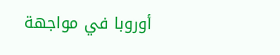أوروبا في مواجهة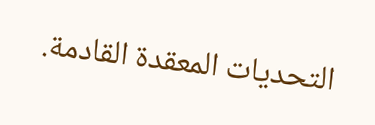التحديات المعقدة القادمة.